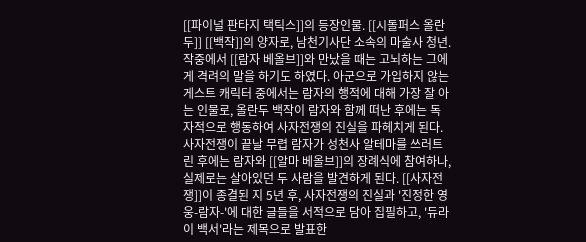[[파이널 판타지 택틱스]]의 등장인물. [[시돌퍼스 올란두]] [[백작]]의 양자로, 남천기사단 소속의 마술사 청년. 작중에서 [[람자 베올브]]와 만났을 때는 고뇌하는 그에게 격려의 말을 하기도 하였다. 아군으로 가입하지 않는 게스트 캐릭터 중에서는 람자의 행적에 대해 가장 잘 아는 인물로, 올란두 백작이 람자와 함께 떠난 후에는 독자적으로 행동하여 사자전쟁의 진실을 파헤치게 된다. 사자전쟁이 끝날 무렵 람자가 성천사 알테마를 쓰러트린 후에는 람자와 [[알마 베올브]]의 장례식에 참여하나, 실제로는 살아있던 두 사람을 발견하게 된다. [[사자전쟁]]이 종결된 지 5년 후, 사자전쟁의 진실과 '진정한 영웅-람자-'에 대한 글들을 서적으로 담아 집필하고, '듀라이 백서'라는 제목으로 발표한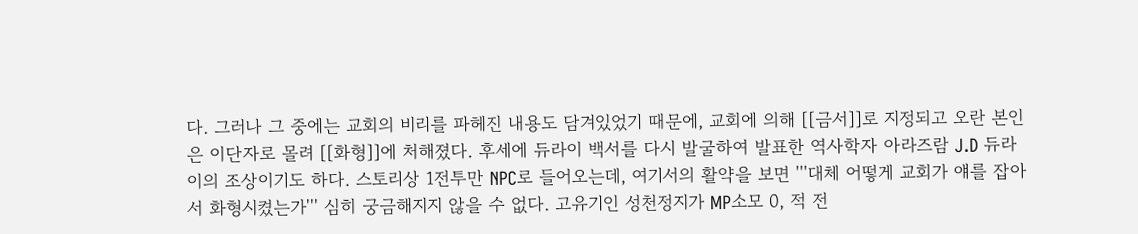다. 그러나 그 중에는 교회의 비리를 파헤진 내용도 담겨있었기 때문에, 교회에 의해 [[금서]]로 지정되고 오란 본인은 이단자로 몰려 [[화형]]에 처해졌다. 후세에 듀라이 백서를 다시 발굴하여 발표한 역사학자 아라즈람 J.D 듀라이의 조상이기도 하다. 스토리상 1전투만 NPC로 들어오는데, 여기서의 활약을 보면 '''대체 어떻게 교회가 얘를 잡아서 화형시켰는가''' 심히 궁금해지지 않을 수 없다. 고유기인 성천정지가 MP소모 0, 적 전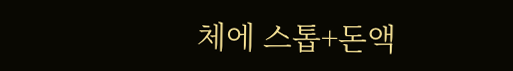체에 스톱+돈액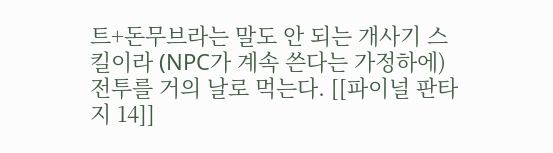트+돈무브라는 말도 안 되는 개사기 스킬이라 (NPC가 계속 쓴다는 가정하에) 전투를 거의 날로 먹는다. [[파이널 판타지 14]]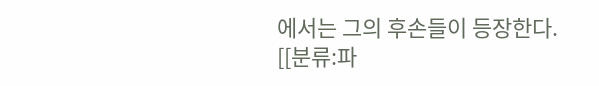에서는 그의 후손들이 등장한다. [[분류:파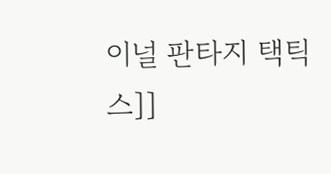이널 판타지 택틱스]]